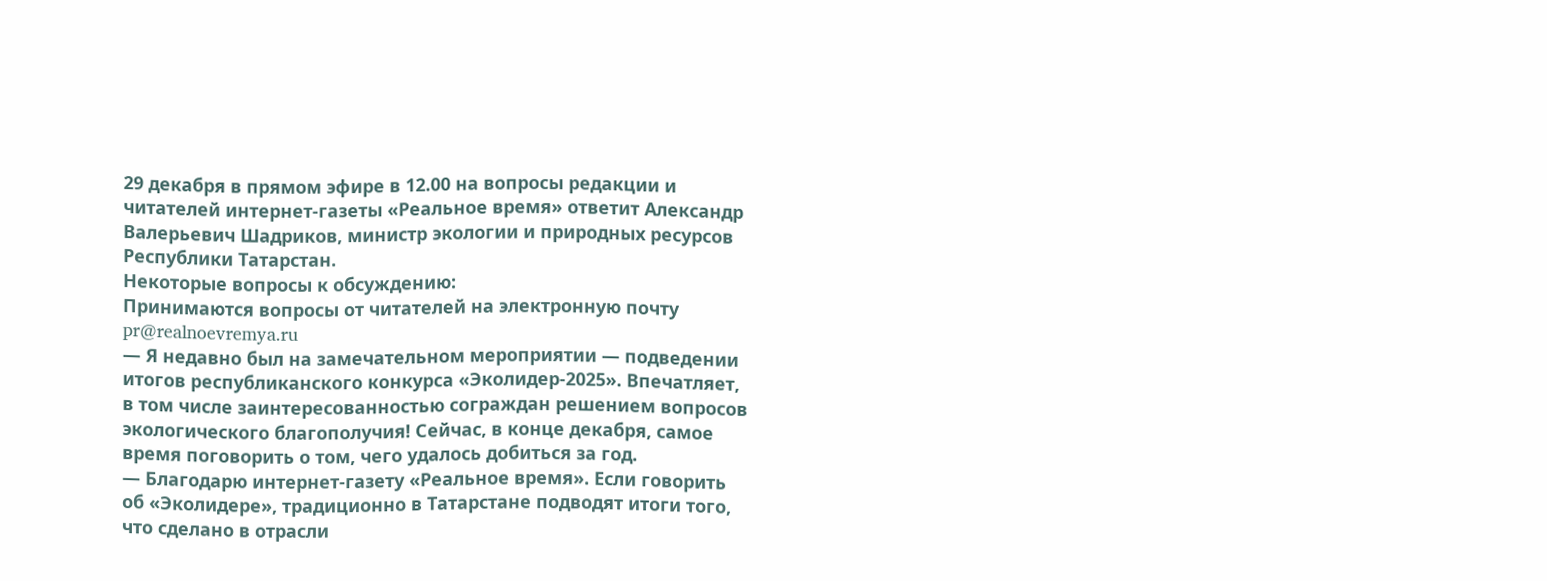29 декабря в прямом эфире в 12.00 на вопросы редакции и читателей интернет-газеты «Реальное время» ответит Александр Валерьевич Шадриков, министр экологии и природных ресурсов Республики Татарстан.
Некоторые вопросы к обсуждению:
Принимаются вопросы от читателей на электронную почту pr@realnoevremya.ru
— Я недавно был на замечательном мероприятии — подведении итогов республиканского конкурса «Эколидер-2025». Впечатляет, в том числе заинтересованностью сограждан решением вопросов экологического благополучия! Сейчас, в конце декабря, самое время поговорить о том, чего удалось добиться за год.
— Благодарю интернет-газету «Реальное время». Если говорить об «Эколидере», традиционно в Татарстане подводят итоги того, что сделано в отрасли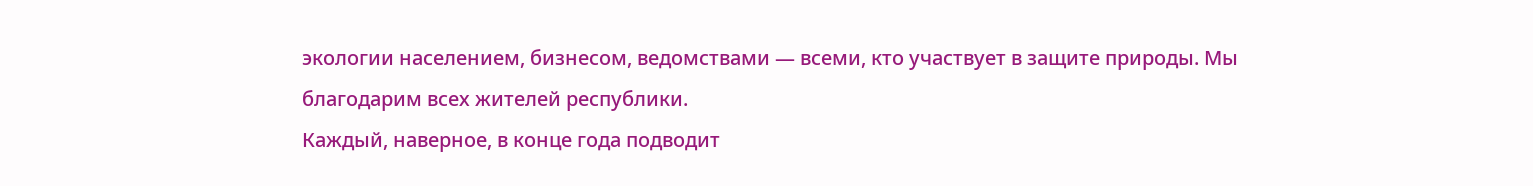экологии населением, бизнесом, ведомствами — всеми, кто участвует в защите природы. Мы благодарим всех жителей республики.
Каждый, наверное, в конце года подводит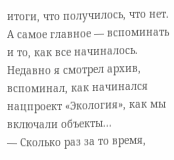итоги, что получилось, что нет. А самое главное — вспоминать и то, как все начиналось. Недавно я смотрел архив, вспоминал, как начинался нацпроект «Экология», как мы включали объекты...
— Сколько раз за то время,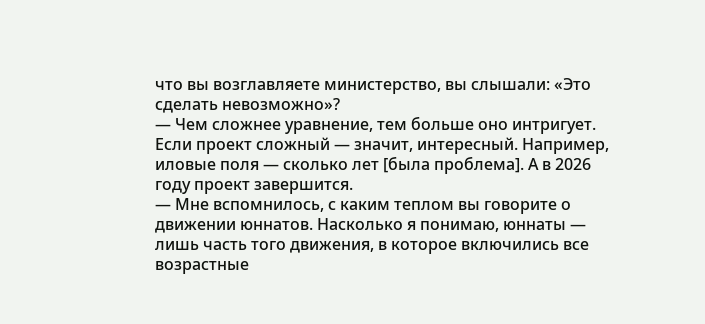что вы возглавляете министерство, вы слышали: «Это сделать невозможно»?
— Чем сложнее уравнение, тем больше оно интригует. Если проект сложный — значит, интересный. Например, иловые поля — сколько лет [была проблема]. А в 2026 году проект завершится.
— Мне вспомнилось, с каким теплом вы говорите о движении юннатов. Насколько я понимаю, юннаты — лишь часть того движения, в которое включились все возрастные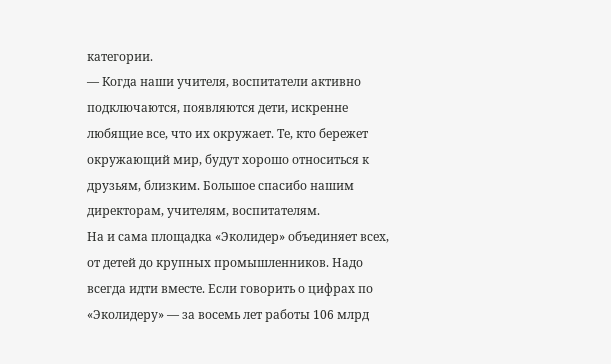категории.
— Когда наши учителя, воспитатели активно подключаются, появляются дети, искренне любящие все, что их окружает. Те, кто бережет окружающий мир, будут хорошо относиться к друзьям, близким. Большое спасибо нашим директорам, учителям, воспитателям.
На и сама площадка «Эколидер» объединяет всех, от детей до крупных промышленников. Надо всегда идти вместе. Если говорить о цифрах по «Эколидеру» — за восемь лет работы 106 млрд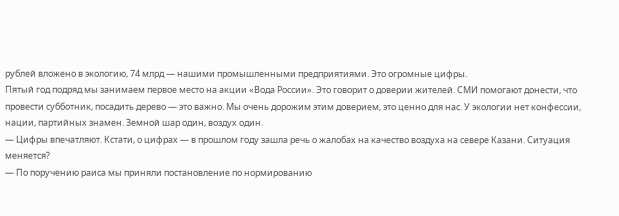рублей вложено в экологию, 74 млрд — нашими промышленными предприятиями. Это огромные цифры.
Пятый год подряд мы занимаем первое место на акции «Вода России». Это говорит о доверии жителей. СМИ помогают донести, что провести субботник, посадить дерево — это важно. Мы очень дорожим этим доверием, это ценно для нас. У экологии нет конфессии, нации, партийных знамен. Земной шар один, воздух один.
— Цифры впечатляют. Кстати, о цифрах — в прошлом году зашла речь о жалобах на качество воздуха на севере Казани. Ситуация меняется?
— По поручению раиса мы приняли постановление по нормированию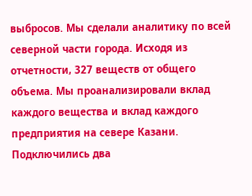выбросов. Мы сделали аналитику по всей северной части города. Исходя из отчетности, 327 веществ от общего объема. Мы проанализировали вклад каждого вещества и вклад каждого предприятия на севере Казани. Подключились два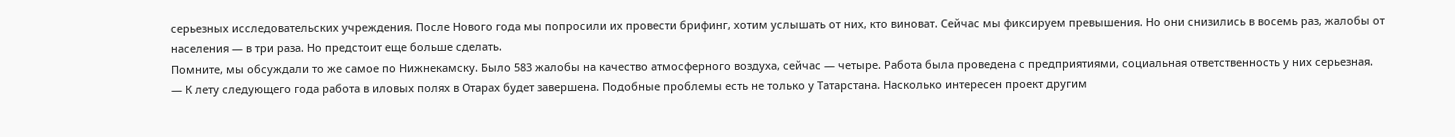серьезных исследовательских учреждения. После Нового года мы попросили их провести брифинг, хотим услышать от них, кто виноват. Сейчас мы фиксируем превышения. Но они снизились в восемь раз, жалобы от населения — в три раза. Но предстоит еще больше сделать.
Помните, мы обсуждали то же самое по Нижнекамску. Было 583 жалобы на качество атмосферного воздуха, сейчас — четыре. Работа была проведена с предприятиями, социальная ответственность у них серьезная.
— К лету следующего года работа в иловых полях в Отарах будет завершена. Подобные проблемы есть не только у Татарстана. Насколько интересен проект другим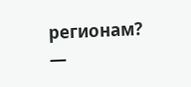регионам?
—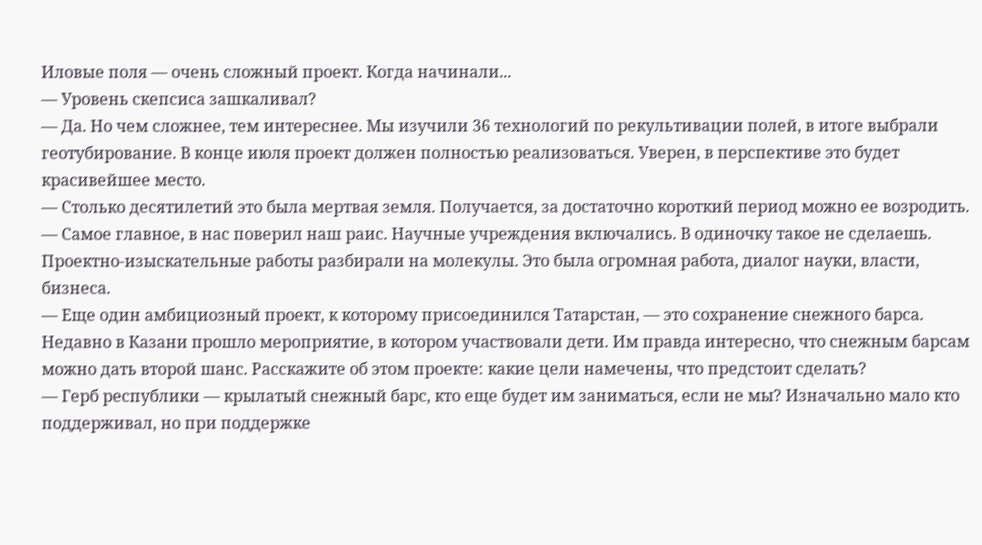Иловые поля — очень сложный проект. Когда начинали...
— Уровень скепсиса зашкаливал?
— Да. Но чем сложнее, тем интереснее. Мы изучили 36 технологий по рекультивации полей, в итоге выбрали геотубирование. В конце июля проект должен полностью реализоваться. Уверен, в перспективе это будет красивейшее место.
— Столько десятилетий это была мертвая земля. Получается, за достаточно короткий период можно ее возродить.
— Самое главное, в нас поверил наш раис. Научные учреждения включались. В одиночку такое не сделаешь. Проектно-изыскательные работы разбирали на молекулы. Это была огромная работа, диалог науки, власти, бизнеса.
— Еще один амбициозный проект, к которому присоединился Татарстан, — это сохранение снежного барса. Недавно в Казани прошло мероприятие, в котором участвовали дети. Им правда интересно, что снежным барсам можно дать второй шанс. Расскажите об этом проекте: какие цели намечены, что предстоит сделать?
— Герб республики — крылатый снежный барс, кто еще будет им заниматься, если не мы? Изначально мало кто поддерживал, но при поддержке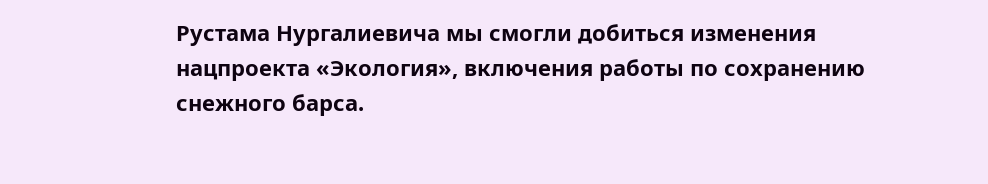Рустама Нургалиевича мы смогли добиться изменения нацпроекта «Экология», включения работы по сохранению снежного барса.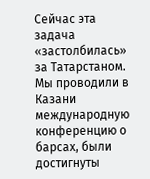Сейчас эта задача «застолбилась» за Татарстаном. Мы проводили в Казани международную конференцию о барсах, были достигнуты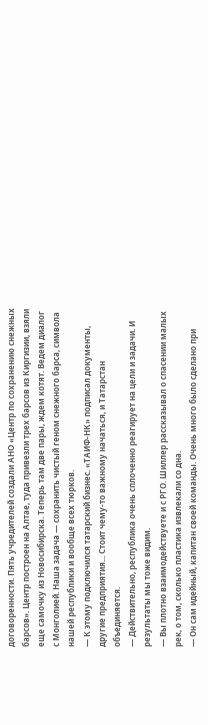договоренности. Пять учредителей создали АНО «Центр по сохранению снежных барсов». Центр построен на Алтае, туда привезли трех барсов из Киргизии, взяли еще самочку из Новосибирска. Теперь там две пары, ждем котят. Ведем диалог с Монголией. Наша задача — сохранить чистый геном снежного барса, символа нашей республики и вообще всех тюрков.
— К этому подключился татарский бизнес. «ТАИФ-НК» подписал документы, другие предприятия... Стоит чему-то важному начаться, и Татарстан объединяется.
— Действительно, республика очень сплоченно реагирует на цели и задачи. И результаты мы тоже видим.
— Вы плотно взаимодействуете и с РГО. Шиллер рассказывал о спасении малых рек, о том, сколько пластика извлекали со дна.
— Он сам идейный, капитан своей команды. Очень много было сделано при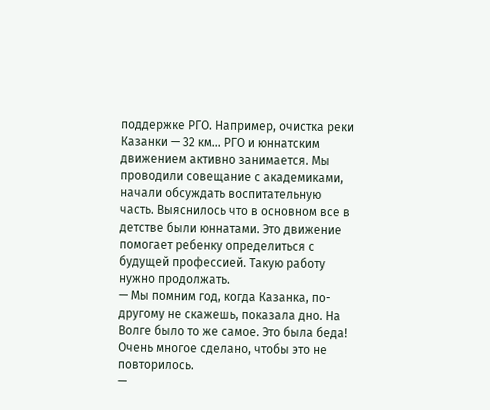поддержке РГО. Например, очистка реки Казанки — 32 км... РГО и юннатским движением активно занимается. Мы проводили совещание с академиками, начали обсуждать воспитательную часть. Выяснилось что в основном все в детстве были юннатами. Это движение помогает ребенку определиться с будущей профессией. Такую работу нужно продолжать.
— Мы помним год, когда Казанка, по-другому не скажешь, показала дно. На Волге было то же самое. Это была беда! Очень многое сделано, чтобы это не повторилось.
—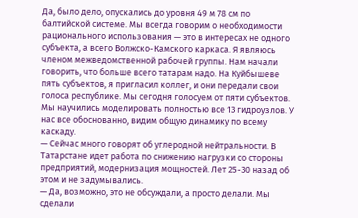Да, было дело, опускались до уровня 49 м 78 см по балтийской системе. Мы всегда говорим о необходимости рационального использования — это в интересах не одного субъекта, а всего Волжско-Камского каркаса. Я являюсь членом межведомственной рабочей группы. Нам начали говорить, что больше всего татарам надо. На Куйбышеве пять субъектов, я пригласил коллег, и они передали свои голоса республике. Мы сегодня голосуем от пяти субъектов.
Мы научились моделировать полностью все 13 гидроузлов. У нас все обоснованно, видим общую динамику по всему каскаду.
— Сейчас много говорят об углеродной нейтральности. В Татарстане идет работа по снижению нагрузки со стороны предприятий, модернизация мощностей. Лет 25-30 назад об этом и не задумывались.
— Да, возможно, это не обсуждали, а просто делали. Мы сделали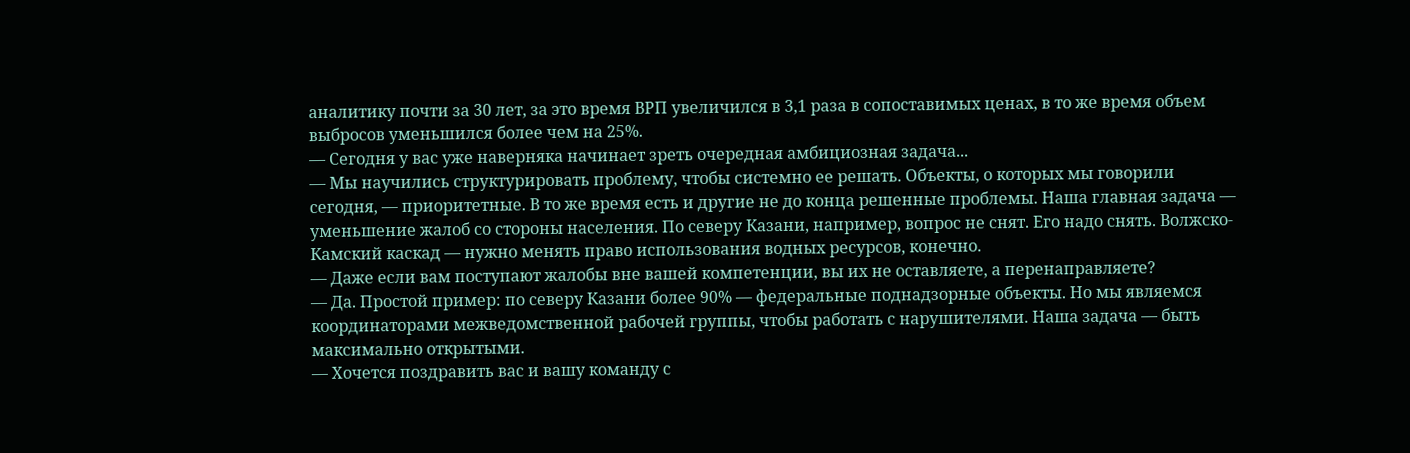аналитику почти за 30 лет, за это время ВРП увеличился в 3,1 раза в сопоставимых ценах, в то же время объем выбросов уменьшился более чем на 25%.
— Сегодня у вас уже наверняка начинает зреть очередная амбициозная задача...
— Мы научились структурировать проблему, чтобы системно ее решать. Объекты, о которых мы говорили сегодня, — приоритетные. В то же время есть и другие не до конца решенные проблемы. Наша главная задача — уменьшение жалоб со стороны населения. По северу Казани, например, вопрос не снят. Его надо снять. Волжско-Камский каскад — нужно менять право использования водных ресурсов, конечно.
— Даже если вам поступают жалобы вне вашей компетенции, вы их не оставляете, а перенаправляете?
— Да. Простой пример: по северу Казани более 90% — федеральные поднадзорные объекты. Но мы являемся координаторами межведомственной рабочей группы, чтобы работать с нарушителями. Наша задача — быть максимально открытыми.
— Хочется поздравить вас и вашу команду с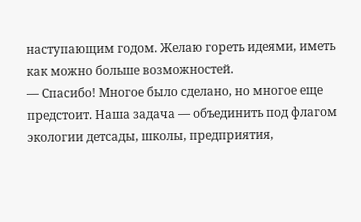наступающим годом. Желаю гореть идеями, иметь как можно больше возможностей.
— Спасибо! Многое было сделано, но многое еще предстоит. Наша задача — объединить под флагом экологии детсады, школы, предприятия,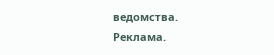ведомства.
Реклама.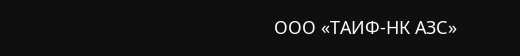ООО «ТАИФ-НК АЗС»